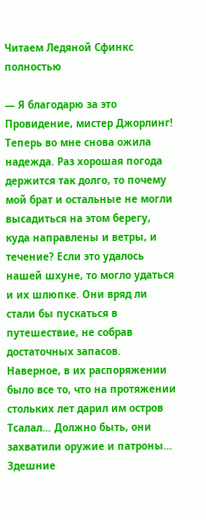Читаем Ледяной Сфинкс полностью

— Я благодарю за это Провидение, мистер Джорлинг! Теперь во мне снова ожила надежда. Раз хорошая погода держится так долго, то почему мой брат и остальные не могли высадиться на этом берегу, куда направлены и ветры, и течение? Если это удалось нашей шхуне, то могло удаться и их шлюпке. Они вряд ли стали бы пускаться в путешествие, не собрав достаточных запасов. Наверное, в их распоряжении было все то, что на протяжении стольких лет дарил им остров Тсалал… Должно быть, они захватили оружие и патроны… Здешние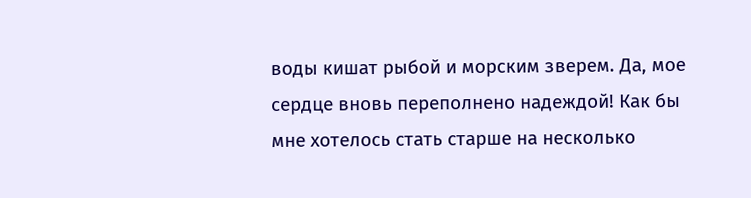воды кишат рыбой и морским зверем. Да, мое сердце вновь переполнено надеждой! Как бы мне хотелось стать старше на несколько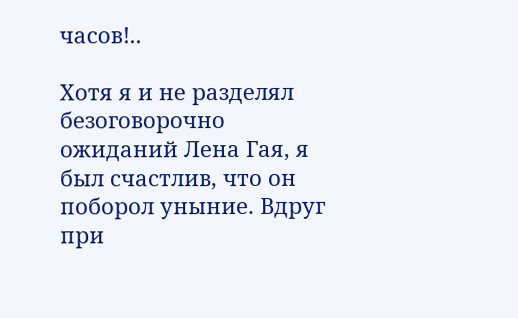часов!..

Хотя я и не разделял безоговорочно ожиданий Лена Гая, я был счастлив, что он поборол уныние. Вдруг при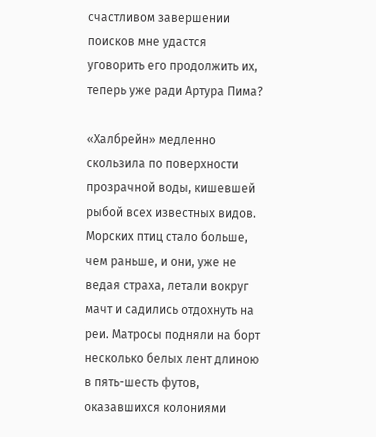счастливом завершении поисков мне удастся уговорить его продолжить их, теперь уже ради Артура Пима?

«Халбрейн» медленно скользила по поверхности прозрачной воды, кишевшей рыбой всех известных видов. Морских птиц стало больше, чем раньше, и они, уже не ведая страха, летали вокруг мачт и садились отдохнуть на реи. Матросы подняли на борт несколько белых лент длиною в пять-шесть футов, оказавшихся колониями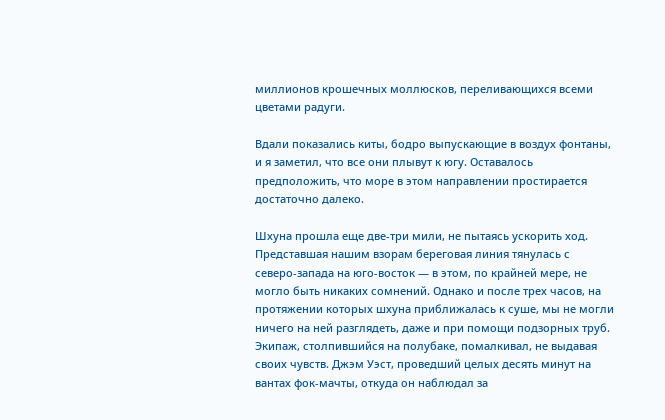миллионов крошечных моллюсков, переливающихся всеми цветами радуги.

Вдали показались киты, бодро выпускающие в воздух фонтаны, и я заметил, что все они плывут к югу. Оставалось предположить, что море в этом направлении простирается достаточно далеко.

Шхуна прошла еще две-три мили, не пытаясь ускорить ход. Представшая нашим взорам береговая линия тянулась с северо-запада на юго-восток — в этом, по крайней мере, не могло быть никаких сомнений. Однако и после трех часов, на протяжении которых шхуна приближалась к суше, мы не могли ничего на ней разглядеть, даже и при помощи подзорных труб. Экипаж, столпившийся на полубаке, помалкивал, не выдавая своих чувств. Джэм Уэст, проведший целых десять минут на вантах фок-мачты, откуда он наблюдал за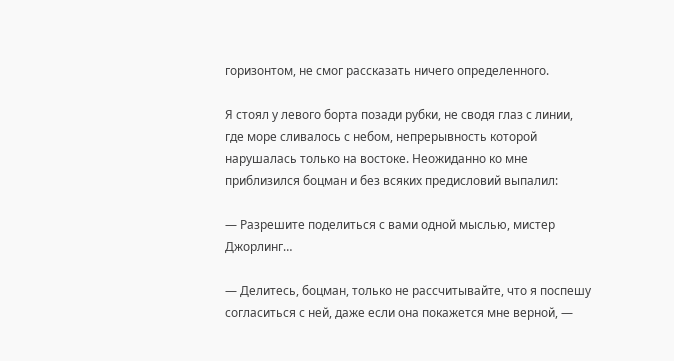горизонтом, не смог рассказать ничего определенного.

Я стоял у левого борта позади рубки, не сводя глаз с линии, где море сливалось с небом, непрерывность которой нарушалась только на востоке. Неожиданно ко мне приблизился боцман и без всяких предисловий выпалил:

— Разрешите поделиться с вами одной мыслью, мистер Джорлинг…

— Делитесь, боцман, только не рассчитывайте, что я поспешу согласиться с ней, даже если она покажется мне верной, —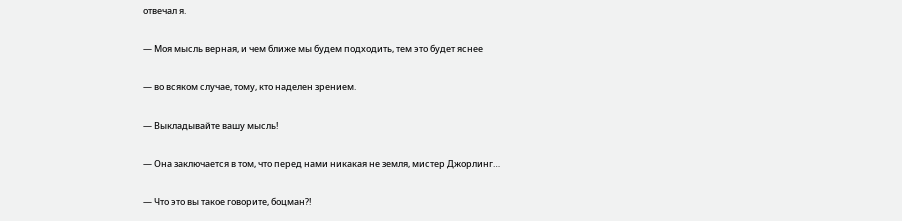отвечал я.

— Моя мысль верная, и чем ближе мы будем подходить, тем это будет яснее

— во всяком случае, тому, кто наделен зрением.

— Выкладывайте вашу мысль!

— Она заключается в том, что перед нами никакая не земля, мистер Джорлинг…

— Что это вы такое говорите, боцман?!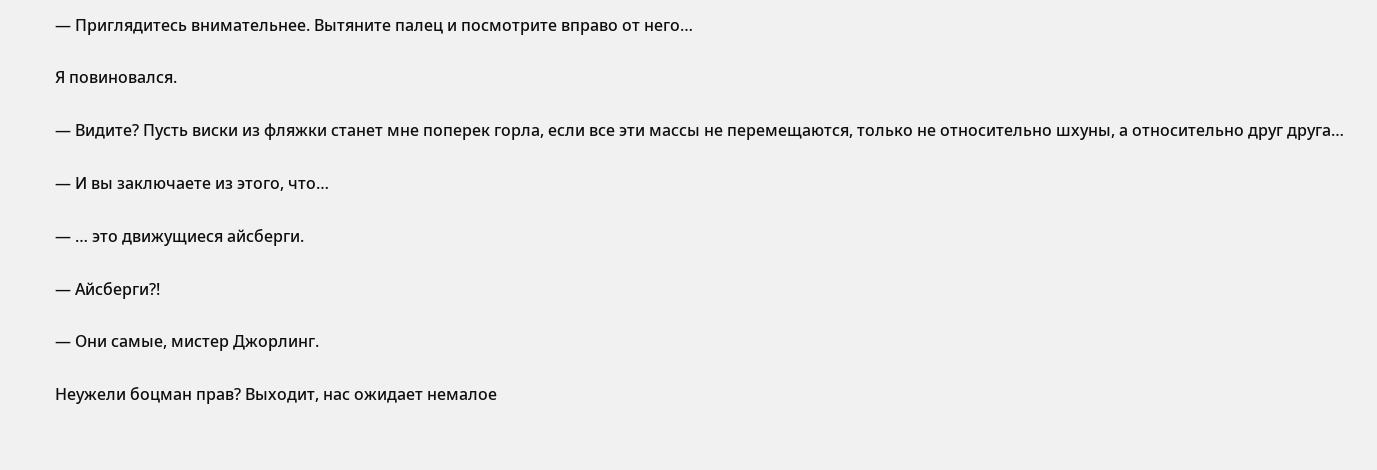— Приглядитесь внимательнее. Вытяните палец и посмотрите вправо от него…

Я повиновался.

— Видите? Пусть виски из фляжки станет мне поперек горла, если все эти массы не перемещаются, только не относительно шхуны, а относительно друг друга…

— И вы заключаете из этого, что…

— … это движущиеся айсберги.

— Айсберги?!

— Они самые, мистер Джорлинг.

Неужели боцман прав? Выходит, нас ожидает немалое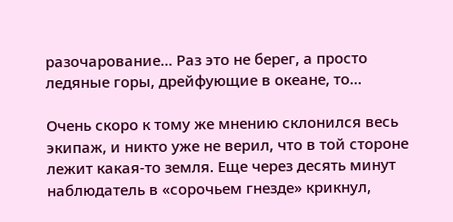разочарование… Раз это не берег, а просто ледяные горы, дрейфующие в океане, то…

Очень скоро к тому же мнению склонился весь экипаж, и никто уже не верил, что в той стороне лежит какая-то земля. Еще через десять минут наблюдатель в «сорочьем гнезде» крикнул,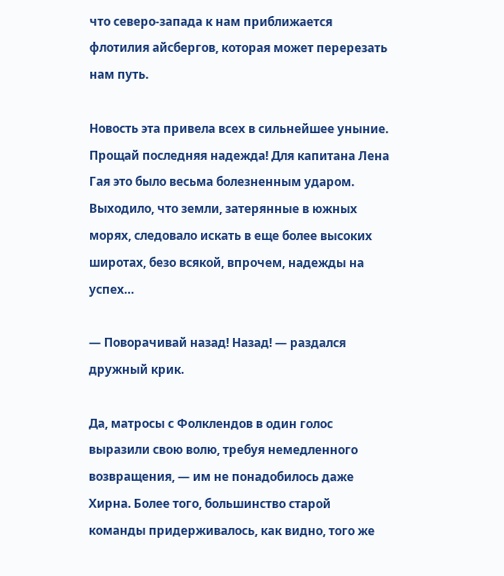что северо-запада к нам приближается флотилия айсбергов, которая может перерезать нам путь.

Новость эта привела всех в сильнейшее уныние. Прощай последняя надежда! Для капитана Лена Гая это было весьма болезненным ударом. Выходило, что земли, затерянные в южных морях, следовало искать в еще более высоких широтах, безо всякой, впрочем, надежды на успех…

— Поворачивай назад! Назад! — раздался дружный крик.

Да, матросы с Фолклендов в один голос выразили свою волю, требуя немедленного возвращения, — им не понадобилось даже Хирна. Более того, большинство старой команды придерживалось, как видно, того же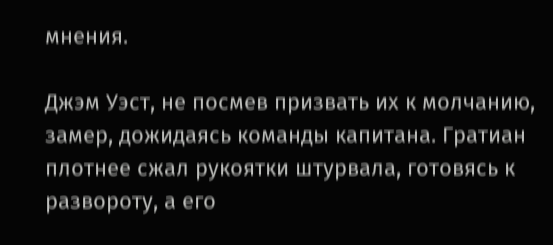мнения.

Джэм Уэст, не посмев призвать их к молчанию, замер, дожидаясь команды капитана. Гратиан плотнее сжал рукоятки штурвала, готовясь к развороту, а его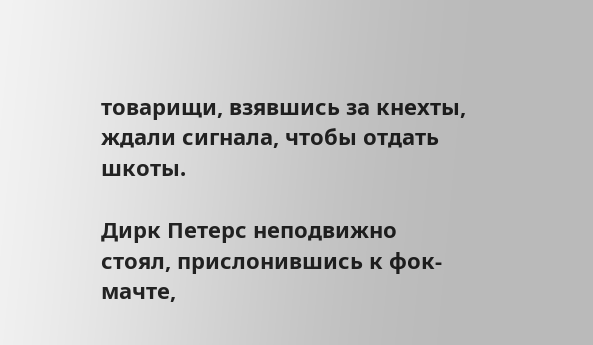товарищи, взявшись за кнехты, ждали сигнала, чтобы отдать шкоты.

Дирк Петерс неподвижно стоял, прислонившись к фок-мачте,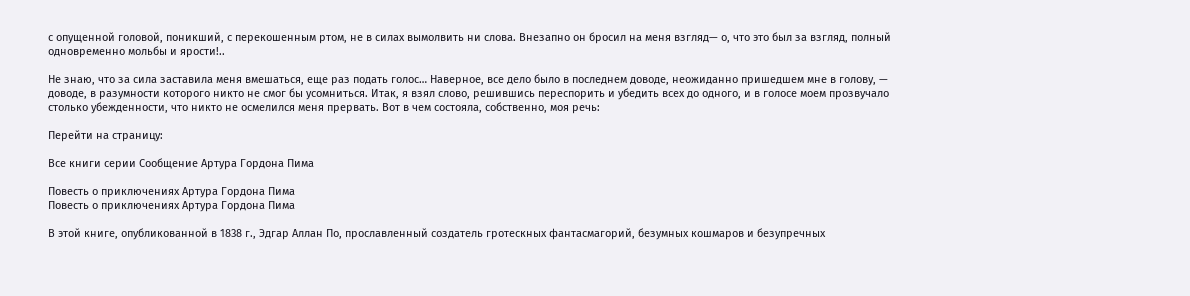с опущенной головой, поникший, с перекошенным ртом, не в силах вымолвить ни слова. Внезапно он бросил на меня взгляд— о, что это был за взгляд, полный одновременно мольбы и ярости!..

Не знаю, что за сила заставила меня вмешаться, еще раз подать голос… Наверное, все дело было в последнем доводе, неожиданно пришедшем мне в голову, — доводе, в разумности которого никто не смог бы усомниться. Итак, я взял слово, решившись переспорить и убедить всех до одного, и в голосе моем прозвучало столько убежденности, что никто не осмелился меня прервать. Вот в чем состояла, собственно, моя речь:

Перейти на страницу:

Все книги серии Сообщение Артура Гордона Пима

Повесть о приключениях Артура Гордона Пима
Повесть о приключениях Артура Гордона Пима

В этой книге, опубликованной в 1838 г., Эдгар Аллан По, прославленный создатель гротескных фантасмагорий, безумных кошмаров и безупречных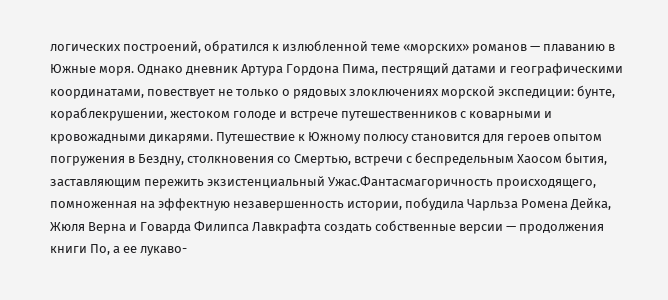логических построений, обратился к излюбленной теме «морских» романов — плаванию в Южные моря. Однако дневник Артура Гордона Пима, пестрящий датами и географическими координатами, повествует не только о рядовых злоключениях морской экспедиции: бунте, кораблекрушении, жестоком голоде и встрече путешественников с коварными и кровожадными дикарями. Путешествие к Южному полюсу становится для героев опытом погружения в Бездну, столкновения со Смертью, встречи с беспредельным Хаосом бытия, заставляющим пережить экзистенциальный Ужас.Фантасмагоричность происходящего, помноженная на эффектную незавершенность истории, побудила Чарльза Ромена Дейка, Жюля Верна и Говарда Филипса Лавкрафта создать собственные версии — продолжения книги По, а ее лукаво-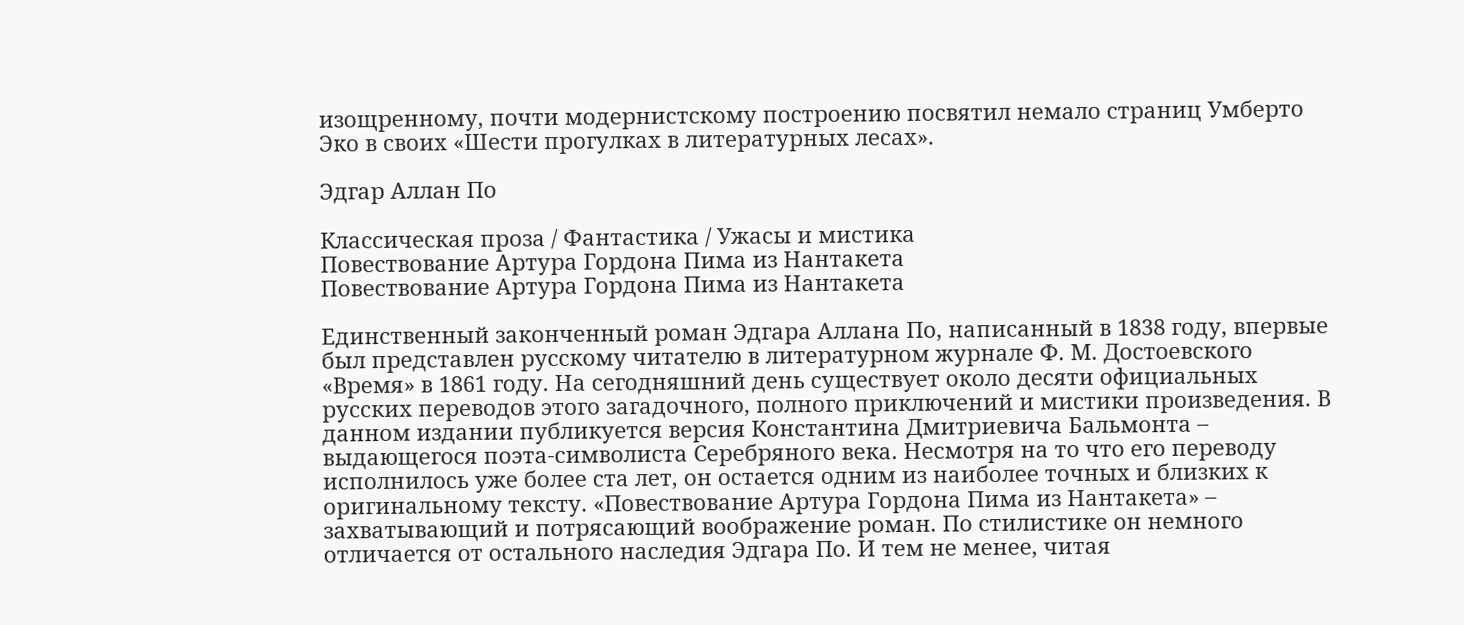изощренному, почти модернистскому построению посвятил немало страниц Умберто Эко в своих «Шести прогулках в литературных лесах».

Эдгар Аллан По

Классическая проза / Фантастика / Ужасы и мистика
Повествование Артура Гордона Пима из Нантакета
Повествование Артура Гордона Пима из Нантакета

Единственный законченный роман Эдгара Аллана По, написанный в 1838 году, впервые был представлен русскому читателю в литературном журнале Ф. М. Достоевского «Время» в 1861 году. На сегодняшний день существует около десяти официальных русских переводов этого загадочного, полного приключений и мистики произведения. В данном издании публикуется версия Константина Дмитриевича Бальмонта – выдающегося поэта-символиста Серебряного века. Несмотря на то что его переводу исполнилось уже более ста лет, он остается одним из наиболее точных и близких к оригинальному тексту. «Повествование Артура Гордона Пима из Нантакета» – захватывающий и потрясающий воображение роман. По стилистике он немного отличается от остального наследия Эдгара По. И тем не менее, читая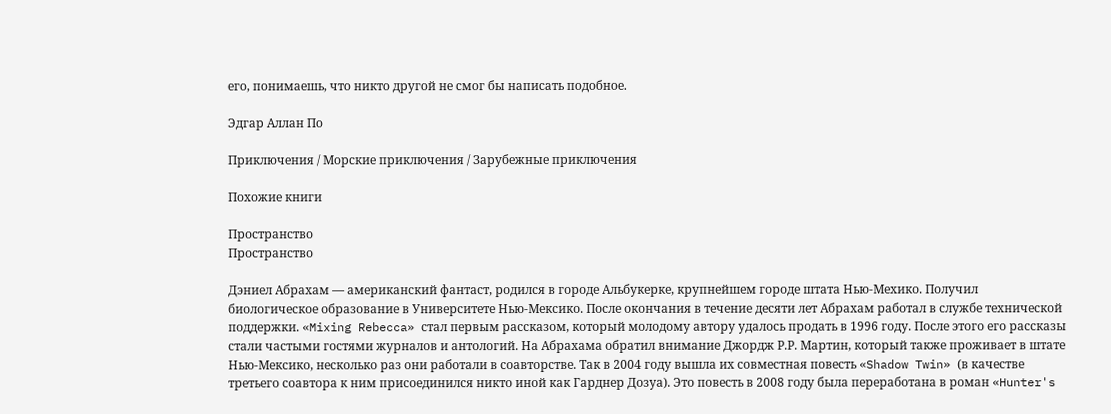его, понимаешь, что никто другой не смог бы написать подобное.

Эдгар Аллан По

Приключения / Морские приключения / Зарубежные приключения

Похожие книги

Пространство
Пространство

Дэниел Абрахам — американский фантаст, родился в городе Альбукерке, крупнейшем городе штата Нью-Мехико. Получил биологическое образование в Университете Нью-Мексико. После окончания в течение десяти лет Абрахам работал в службе технической поддержки. «Mixing Rebecca» стал первым рассказом, который молодому автору удалось продать в 1996 году. После этого его рассказы стали частыми гостями журналов и антологий. На Абрахама обратил внимание Джордж Р.Р. Мартин, который также проживает в штате Нью-Мексико, несколько раз они работали в соавторстве. Так в 2004 году вышла их совместная повесть «Shadow Twin» (в качестве третьего соавтора к ним присоединился никто иной как Гарднер Дозуа). Это повесть в 2008 году была переработана в роман «Hunter's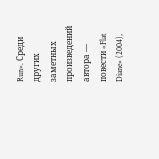Run». Среди других заметных произведений автора — повести «Flat Diane» (2004),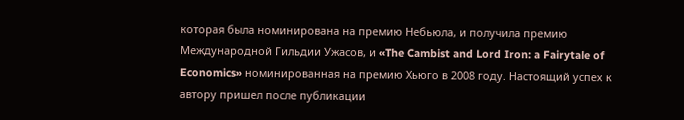которая была номинирована на премию Небьюла, и получила премию Международной Гильдии Ужасов, и «The Cambist and Lord Iron: a Fairytale of Economics» номинированная на премию Хьюго в 2008 году. Настоящий успех к автору пришел после публикации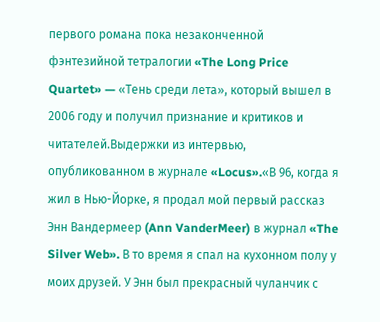первого романа пока незаконченной фэнтезийной тетралогии «The Long Price Quartet» — «Тень среди лета», который вышел в 2006 году и получил признание и критиков и читателей.Выдержки из интервью, опубликованном в журнале «Locus».«В 96, когда я жил в Нью-Йорке, я продал мой первый рассказ Энн Вандермеер (Ann VanderMeer) в журнал «The Silver Web». В то время я спал на кухонном полу у моих друзей. У Энн был прекрасный чуланчик с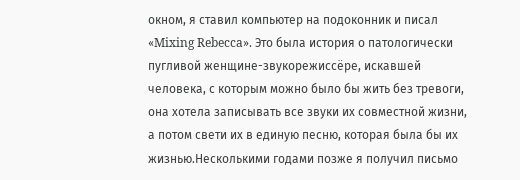окном, я ставил компьютер на подоконник и писал «Mixing Rebecca». Это была история о патологически пугливой женщине-звукорежиссёре, искавшей человека, с которым можно было бы жить без тревоги, она хотела записывать все звуки их совместной жизни, а потом свети их в единую песню, которая была бы их жизнью.Несколькими годами позже я получил письмо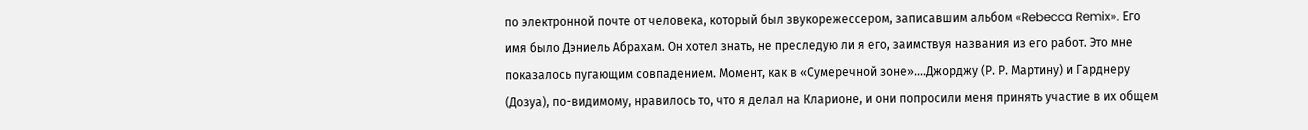по электронной почте от человека, который был звукорежессером, записавшим альбом «Rebecca Remix». Его имя было Дэниель Абрахам. Он хотел знать, не преследую ли я его, заимствуя названия из его работ. Это мне показалось пугающим совпадением. Момент, как в «Сумеречной зоне»....Джорджу (Р. Р. Мартину) и Гарднеру (Дозуа), по-видимому, нравилось то, что я делал на Кларионе, и они попросили меня принять участие в их общем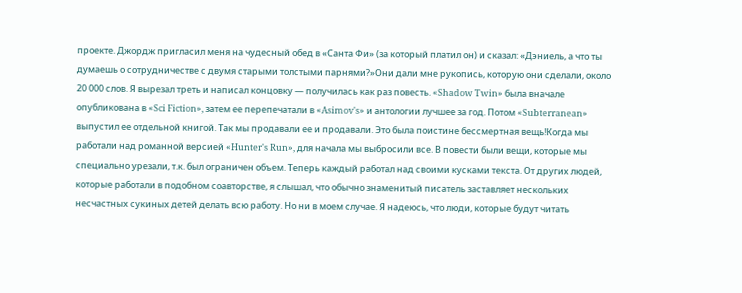проекте. Джордж пригласил меня на чудесный обед в «Санта Фи» (за который платил он) и сказал: «Дэниель, а что ты думаешь о сотрудничестве с двумя старыми толстыми парнями?»Они дали мне рукопись, которую они сделали, около 20 000 слов. Я вырезал треть и написал концовку — получилась как раз повесть. «Shadow Twin» была вначале опубликована в «Sci Fiction», затем ее перепечатали в «Asimov's» и антологии лучшее за год. Потом «Subterranean» выпустил ее отдельной книгой. Так мы продавали ее и продавали. Это была поистине бессмертная вещь!Когда мы работали над романной версией «Hunter's Run», для начала мы выбросили все. В повести были вещи, которые мы специально урезали, т.к. был ограничен объем. Теперь каждый работал над своими кусками текста. От других людей, которые работали в подобном соавторстве, я слышал, что обычно знаменитый писатель заставляет нескольких несчастных сукиных детей делать всю работу. Но ни в моем случае. Я надеюсь, что люди, которые будут читать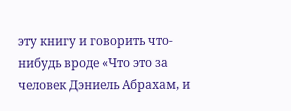эту книгу и говорить что-нибудь вроде «Что это за человек Дэниель Абрахам, и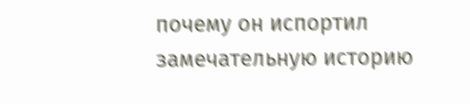почему он испортил замечательную историю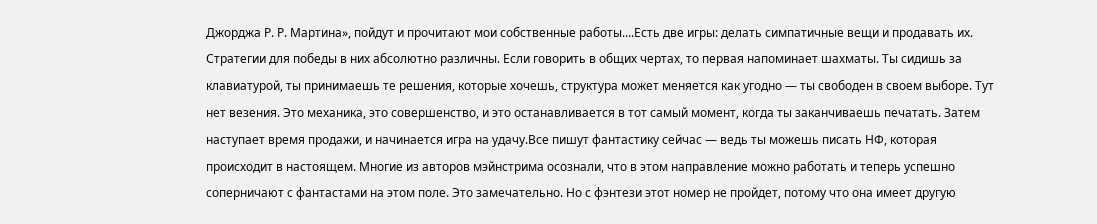Джорджа Р. Р. Мартина», пойдут и прочитают мои собственные работы....Есть две игры: делать симпатичные вещи и продавать их. Стратегии для победы в них абсолютно различны. Если говорить в общих чертах, то первая напоминает шахматы. Ты сидишь за клавиатурой, ты принимаешь те решения, которые хочешь, структура может меняется как угодно — ты свободен в своем выборе. Тут нет везения. Это механика, это совершенство, и это останавливается в тот самый момент, когда ты заканчиваешь печатать. Затем наступает время продажи, и начинается игра на удачу.Все пишут фантастику сейчас — ведь ты можешь писать НФ, которая происходит в настоящем. Многие из авторов мэйнстрима осознали, что в этом направление можно работать и теперь успешно соперничают с фантастами на этом поле. Это замечательно. Но с фэнтези этот номер не пройдет, потому что она имеет другую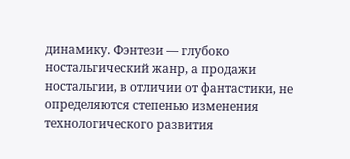динамику. Фэнтези — глубоко ностальгический жанр, а продажи ностальгии, в отличии от фантастики, не определяются степенью изменения технологического развития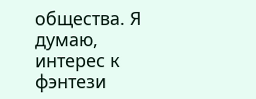общества. Я думаю, интерес к фэнтези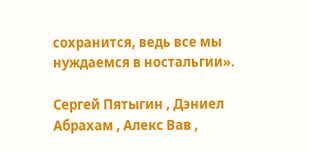сохранится, ведь все мы нуждаемся в ностальгии».

Сергей Пятыгин , Дэниел Абрахам , Алекс Вав ,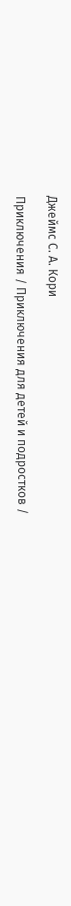Джеймс С. А. Кори

Приключения / Приключения для детей и подростков /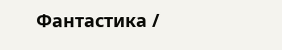Фантастика /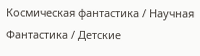Космическая фантастика / Научная Фантастика / Детские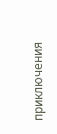приключения